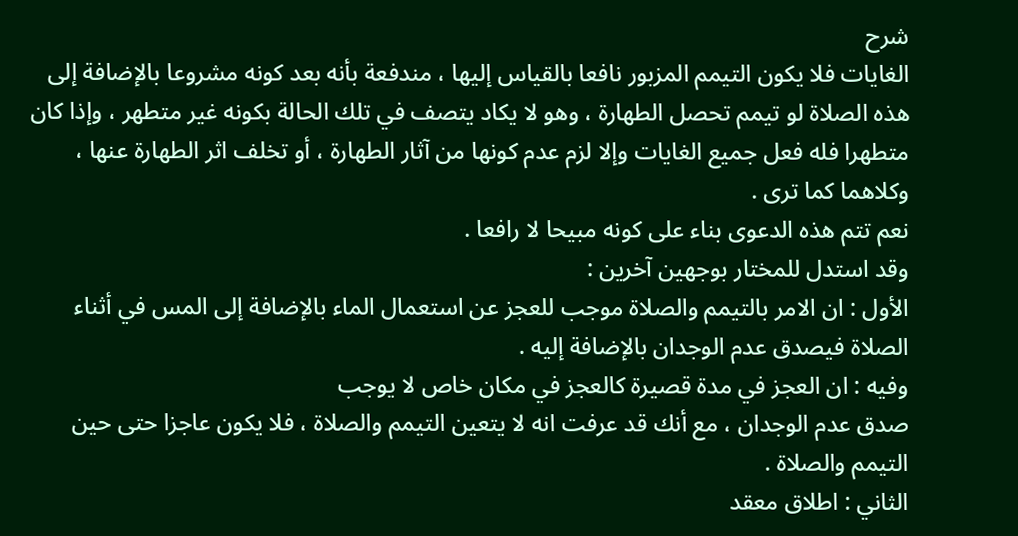شرح
الغايات فلا يكون التيمم المزبور نافعا بالقياس إليها ، مندفعة بأنه بعد كونه مشروعا بالإضافة إلى هذه الصلاة لو تيمم تحصل الطهارة ، وهو لا يكاد يتصف في تلك الحالة بكونه غير متطهر ، وإذا كان متطهرا فله فعل جميع الغايات وإلا لزم عدم كونها من آثار الطهارة ، أو تخلف اثر الطهارة عنها ، وكلاهما كما ترى .
نعم تتم هذه الدعوى بناء على كونه مبيحا لا رافعا .
وقد استدل للمختار بوجهين آخرين :
الأول : ان الامر بالتيمم والصلاة موجب للعجز عن استعمال الماء بالإضافة إلى المس في أثناء الصلاة فيصدق عدم الوجدان بالإضافة إليه .
وفيه : ان العجز في مدة قصيرة كالعجز في مكان خاص لا يوجب
صدق عدم الوجدان ، مع أنك قد عرفت انه لا يتعين التيمم والصلاة ، فلا يكون عاجزا حتى حين التيمم والصلاة .
الثاني : اطلاق معقد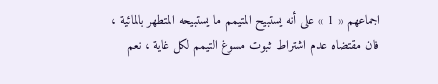اجماعهم « 1 » على أنه يستبيح المتيمم ما يستبيحه المتطهر بالمائية ، فان مقتضاه عدم اشتراط ثبوت مسوغ التيمم لكل غاية ، نعم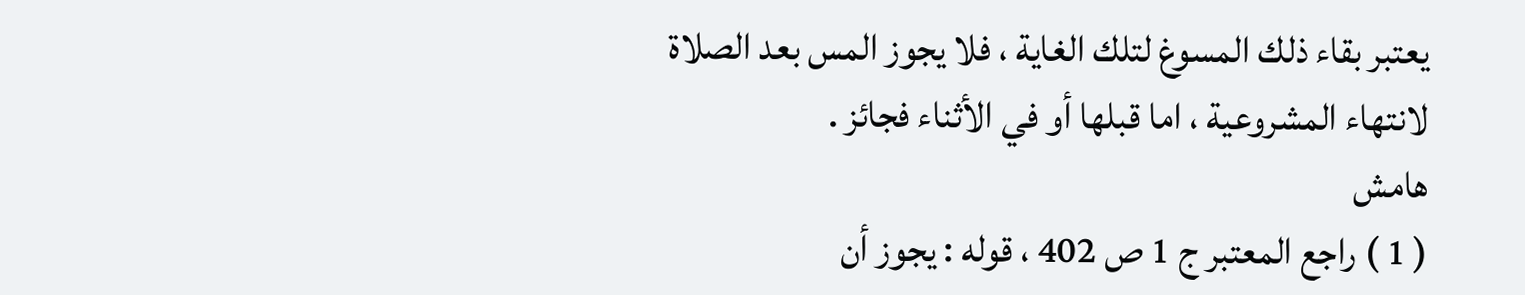يعتبر بقاء ذلك المسوغ لتلك الغاية ، فلا يجوز المس بعد الصلاة لانتهاء المشروعية ، اما قبلها أو في الأثناء فجائز .
هامش
( 1 ) راجع المعتبر ج 1 ص 402 ، قوله : يجوز أن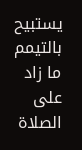يستبيح بالتيمم ما زاد على الصلاة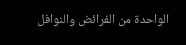الواحدة من الفرائض والنوافل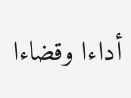أداءا وقضاءا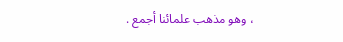، وهو مذهب علمائنا أجمع .